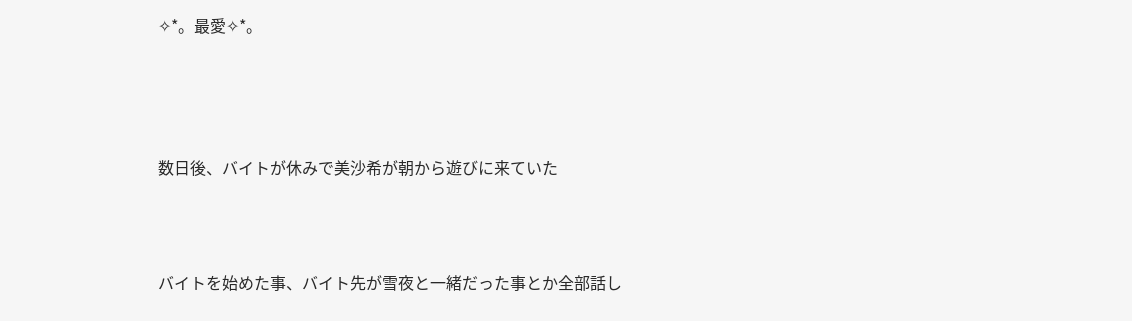✧*。最愛✧*。




数日後、バイトが休みで美沙希が朝から遊びに来ていた



バイトを始めた事、バイト先が雪夜と一緒だった事とか全部話し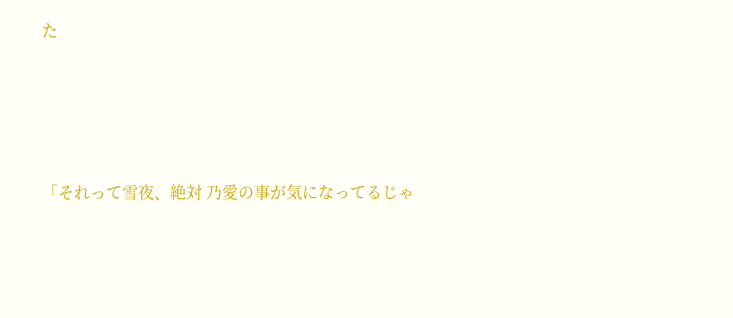た




「それって雪夜、絶対 乃愛の事が気になってるじゃ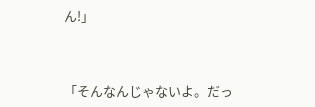ん!」




「そんなんじゃないよ。だっ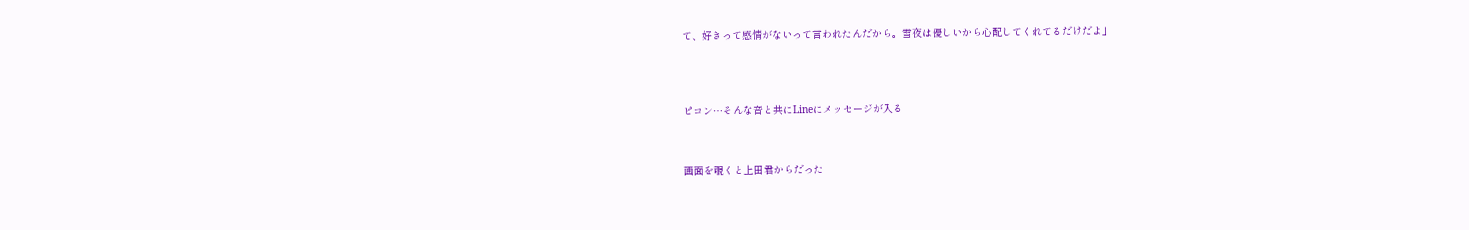て、好きって感情がないって言われたんだから。雪夜は優しいから心配してくれてるだけだよ」




ピコン…そんな音と共にLineにメッセージが入る



画面を覗くと上田君からだった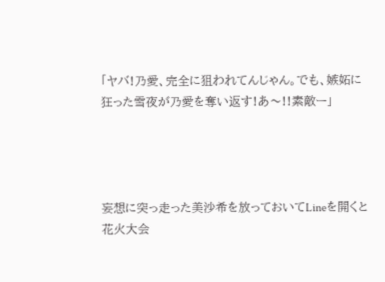「ヤバ!乃愛、完全に狙われてんじゃん。でも、嫉妬に狂った雪夜が乃愛を奪い返す!あ〜!!素敵ー」




妄想に突っ走った美沙希を放っておいてLineを開くと花火大会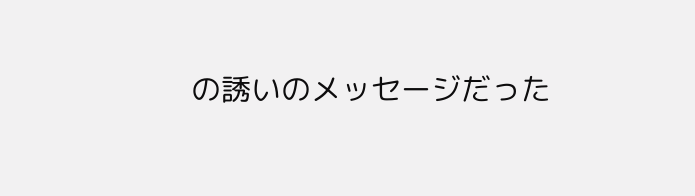の誘いのメッセージだった